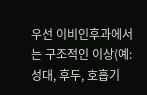우선 이비인후과에서는 구조적인 이상(예: 성대, 후두, 호흡기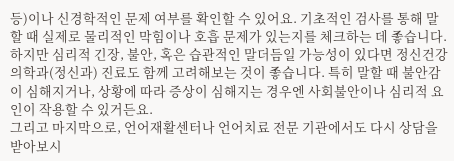등)이나 신경학적인 문제 여부를 확인할 수 있어요. 기초적인 검사를 통해 말할 때 실제로 물리적인 막힘이나 호흡 문제가 있는지를 체크하는 데 좋습니다.
하지만 심리적 긴장, 불안, 혹은 습관적인 말더듬일 가능성이 있다면 정신건강의학과(정신과) 진료도 함께 고려해보는 것이 좋습니다. 특히 말할 때 불안감이 심해지거나, 상황에 따라 증상이 심해지는 경우엔 사회불안이나 심리적 요인이 작용할 수 있거든요.
그리고 마지막으로, 언어재활센터나 언어치료 전문 기관에서도 다시 상담을 받아보시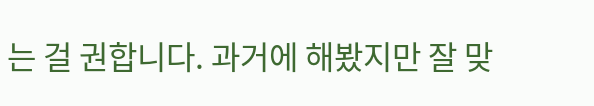는 걸 권합니다. 과거에 해봤지만 잘 맞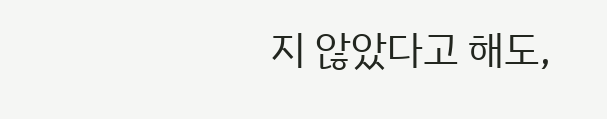지 않았다고 해도,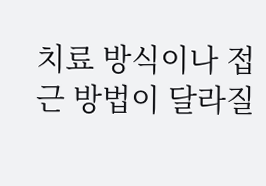치료 방식이나 접근 방법이 달라질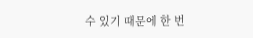수 있기 때문에 한 번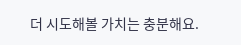더 시도해볼 가치는 충분해요.